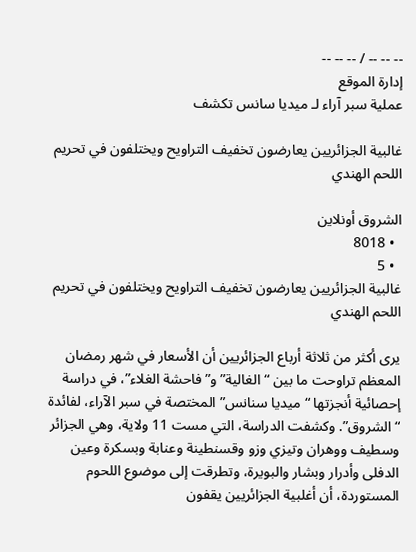-- -- -- / -- -- --
إدارة الموقع
عملية سبر آراء لـ ميديا سانس تكشف

غالبية الجزائريين يعارضون تخفيف التراويح ويختلفون في تحريم اللحم الهندي

الشروق أونلاين
  • 8018
  • 5
غالبية الجزائريين يعارضون تخفيف التراويح ويختلفون في تحريم اللحم الهندي

يرى أكثر من ثلاثة أرباع الجزائريين أن الأسعار في شهر رمضان المعظم تراوحت ما بين “الغالية” و”فاحشة الغلاء”، في دراسة إحصائية أنجزتها “ميديا سنانس” المختصة في سبر الآراء، لفائدة “الشروق”. وكشفت الدراسة، التي مست 11 ولاية، وهي الجزائر وسطيف ووهران وتيزي وزو وقسنطينة وعنابة وبسكرة وعين الدفلى وأدرار وبشار والبويرة، وتطرقت إلى موضوع اللحوم المستوردة، أن أغلبية الجزائريين يقفون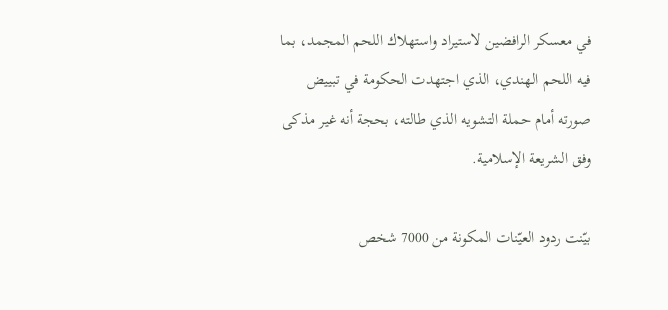في معسكر الرافضين لاستيراد واستهلاك اللحم المجمد، بما فيه اللحم الهندي، الذي اجتهدت الحكومة في تبييض صورته أمام حملة التشويه الذي طالته، بحجة أنه غير مذكى وفق الشريعة الإسلامية.

بيّنت ردود العيّنات المكونة من 7000 شخص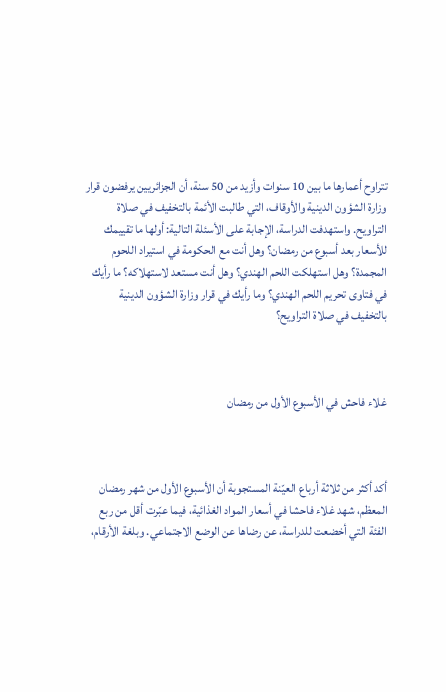تتراوح أعمارها ما بين 10 سنوات وأزيد من 50 سنة، أن الجزائريين يرفضون قرار وزارة الشؤون الدينية والأوقاف، التي طالبت الأئمة بالتخفيف في صلاة التراويح. واستهدفت الدراسة، الإجابة على الأسئلة التالية: أولها ما تقييمك للأسعار بعد أسبوع من رمضان؟ وهل أنت مع الحكومة في استيراد اللحوم المجمدة؟ وهل استهلكت اللحم الهندي؟ وهل أنت مستعد لاستهلاكه؟ ما رأيك في فتاوى تحريم اللحم الهندي؟ وما رأيك في قرار وزارة الشؤون الدينية بالتخفيف في صلاة التراويح؟



غلاء فاحش في الأسبوع الأول من رمضان



أكد أكثر من ثلاثة أرباع العيّنة المستجوبة أن الأسبوع الأول من شهر رمضان المعظم، شهد غلاء فاحشا في أسعار المواد الغذائية، فيما عبّرت أقل من ربع الفئة التي أخضعت للدراسة، عن رضاها عن الوضع الاجتماعي. وبلغة الأرقام،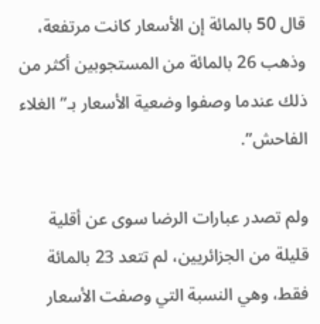قال 50 بالمائة إن الأسعار كانت مرتفعة، وذهب 26 بالمائة من المستجوبين أكثر من ذلك عندما وصفوا وضعية الأسعار بـ”الغلاء الفاحش”.

ولم تصدر عبارات الرضا سوى عن أقلية قليلة من الجزائريين، لم تتعد 23 بالمائة فقط، وهي النسبة التي وصفت الأسعار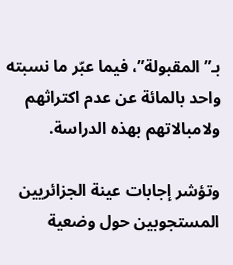بـ”المقبولة”، فيما عبّر ما نسبته واحد بالمائة عن عدم اكتراثهم ولامبالاتهم بهذه الدراسة.

وتؤشر إجابات عينة الجزائريين المستجوبين حول وضعية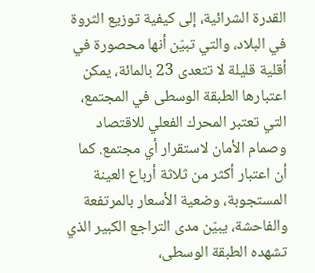القدرة الشرائية، إلى كيفية توزيع الثروة في البلاد، والتي تبيّن أنها محصورة في أقلية قليلة لا تتعدى 23 بالمائة، يمكن اعتبارها الطبقة الوسطى في المجتمع، التي تعتبر المحرك الفعلي للاقتصاد وصمام الأمان لاستقرار أي مجتمع. كما أن اعتبار أكثر من ثلاثة أرباع العينة المستجوبة، وضعية الأسعار بالمرتفعة والفاحشة، يبيّن مدى التراجع الكبير الذي تشهده الطبقة الوسطى،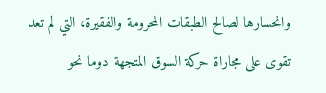وانحسارها لصالح الطبقات المحرومة والفقيرة، التي لم تعد تقوى على مجاراة حركة السوق المتجهة دوما نحو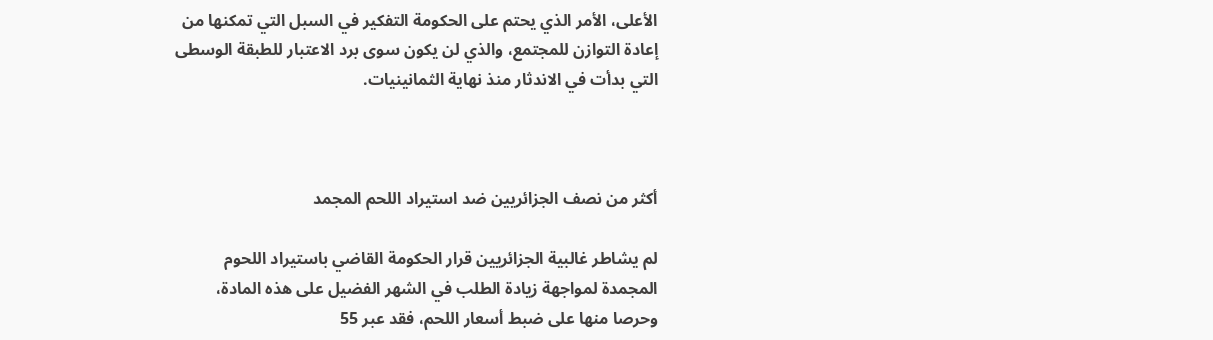الأعلى، الأمر الذي يحتم على الحكومة التفكير في السبل التي تمكنها من إعادة التوازن للمجتمع، والذي لن يكون سوى برد الاعتبار للطبقة الوسطى التي بدأت في الاندثار منذ نهاية الثمانينيات.



أكثر من نصف الجزائريين ضد استيراد اللحم المجمد

لم يشاطر غالبية الجزائريين قرار الحكومة القاضي باستيراد اللحوم المجمدة لمواجهة زيادة الطلب في الشهر الفضيل على هذه المادة، وحرصا منها على ضبط أسعار اللحم، فقد عبر 55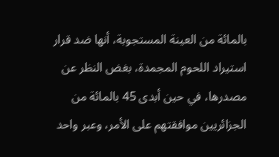بالمائة من العينة المستجوبة، أنها ضد قرار استيراد اللحوم المجمدة، بغض النظر عن مصدرها، في حين أبدى 45 بالمائة من الجزائريين موافقتهم على الأمر، وعبر واحد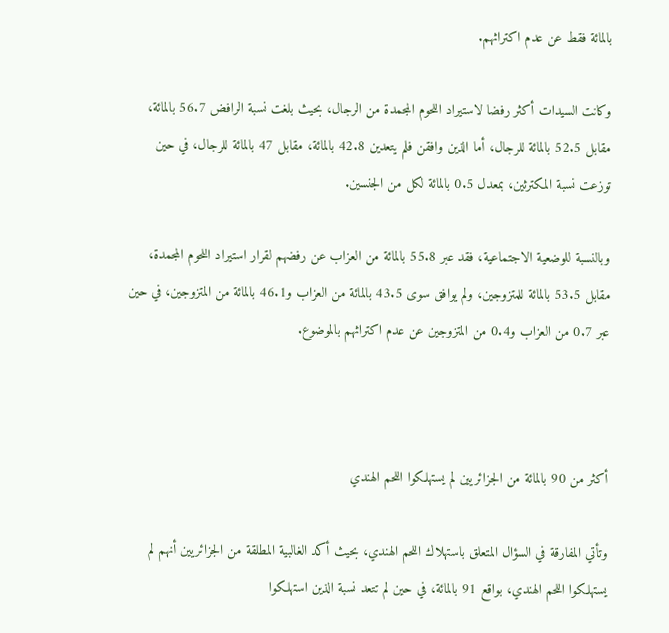بالمائة فقط عن عدم اكتراثهم.

وكانت السيدات أكثر رفضا لاستيراد اللحوم المجمدة من الرجال، بحيث بلغت نسبة الرافض 56.7 بالمائة، مقابل 52.5 بالمائة للرجال، أما الذين وافقن فلم يتعدين 42.8 بالمائة، مقابل 47 بالمائة للرجال، في حين توزعت نسبة المكترثين، بمعدل 0.5 بالمائة لكل من الجنسين.

وبالنسبة للوضعية الاجتماعية، فقد عبر 55.8 بالمائة من العزاب عن رفضهم لقرار استيراد اللحوم المجمدة، مقابل 53.5 بالمائة للمتزوجين، ولم يوافق سوى 43.5 بالمائة من العزاب و46.1 بالمائة من المتزوجين، في حين عبر 0.7 من العزاب و0.4 من المتزوجين عن عدم اكتراثهم بالموضوع.



أكثر من 90 بالمائة من الجزائريين لم يستهلكوا اللحم الهندي

وتأتي المفارقة في السؤال المتعلق باستهلاك اللحم الهندي، بحيث أكد الغالبية المطلقة من الجزائريين أنهم لم يستهلكوا اللحم الهندي، بواقع 91 بالمائة، في حين لم تتعد نسبة الذين استهلكوا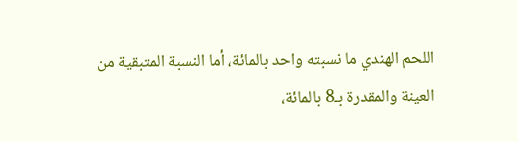اللحم الهندي ما نسبته واحد بالمائة، أما النسبة المتبقية من العينة والمقدرة بـ8 بالمائة،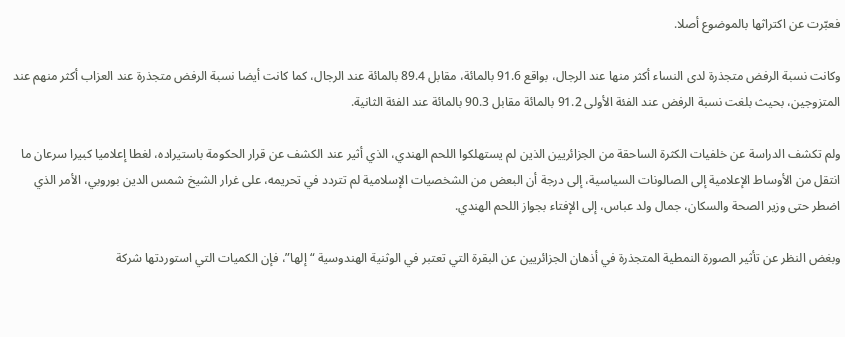فعبّرت عن اكتراثها بالموضوع أصلا.

وكانت نسبة الرفض متجذرة لدى النساء أكثر منها عند الرجال، بواقع 91.6 بالمائة، مقابل 89.4 بالمائة عند الرجال، كما كانت أيضا نسبة الرفض متجذرة عند العزاب أكثر منهم عند المتزوجين، بحيث بلغت نسبة الرفض عند الفئة الأولى 91.2 بالمائة مقابل 90.3 بالمائة عند الفئة الثانية.

ولم تكشف الدراسة عن خلفيات الكثرة الساحقة من الجزائريين الذين لم يستهلكوا اللحم الهندي، الذي أثير عند الكشف عن قرار الحكومة باستيراده، لغطا إعلاميا كبيرا سرعان ما انتقل من الأوساط الإعلامية إلى الصالونات السياسية، إلى درجة أن البعض من الشخصيات الإسلامية لم تتردد في تحريمه، على غرار الشيخ شمس الدين بوروبي، الأمر الذي اضطر حتى وزير الصحة والسكان، جمال ولد عباس، إلى الإفتاء بجواز اللحم الهندي.

وبغض النظر عن تأثير الصورة النمطية المتجذرة في أذهان الجزائريين عن البقرة التي تعتبر في الوثنية الهندوسية “إلها”، فإن الكميات التي استوردتها شركة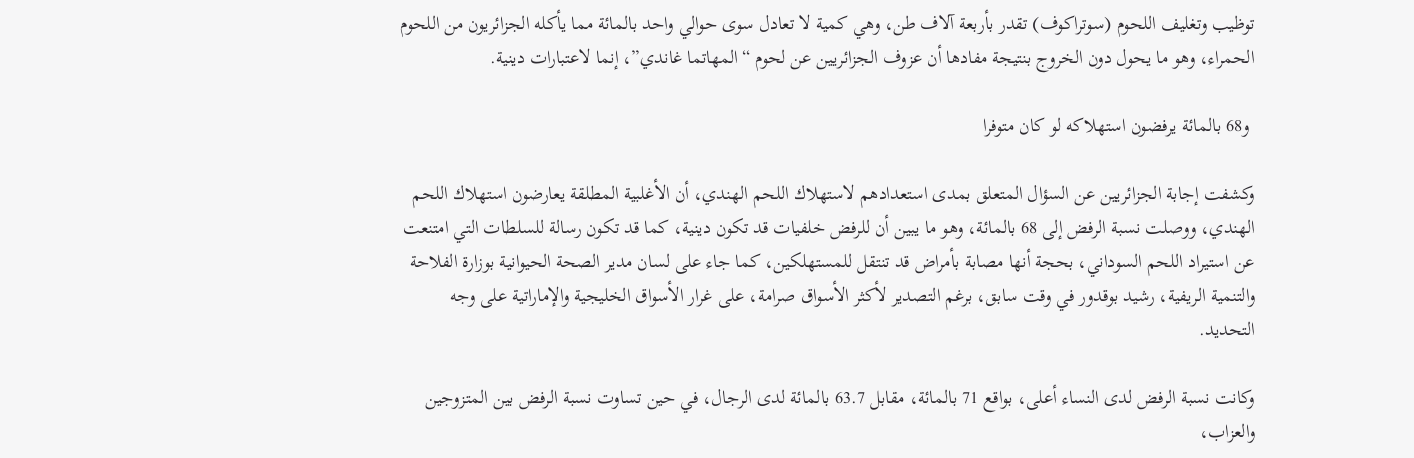توظيب وتغليف اللحوم (سوتراكوف) تقدر بأربعة آلاف طن، وهي كمية لا تعادل سوى حوالي واحد بالمائة مما يأكله الجزائريون من اللحوم الحمراء، وهو ما يحول دون الخروج بنتيجة مفادها أن عزوف الجزائريين عن لحوم “المهاتما غاندي”، إنما لاعتبارات دينية.

 و68 بالمائة يرفضون استهلاكه لو كان متوفرا

وكشفت إجابة الجزائريين عن السؤال المتعلق بمدى استعدادهم لاستهلاك اللحم الهندي، أن الأغلبية المطلقة يعارضون استهلاك اللحم الهندي، ووصلت نسبة الرفض إلى 68 بالمائة، وهو ما يبين أن للرفض خلفيات قد تكون دينية، كما قد تكون رسالة للسلطات التي امتنعت عن استيراد اللحم السوداني، بحجة أنها مصابة بأمراض قد تنتقل للمستهلكين، كما جاء على لسان مدير الصحة الحيوانية بوزارة الفلاحة والتنمية الريفية، رشيد بوقدور في وقت سابق، برغم التصدير لأكثر الأسواق صرامة، على غرار الأسواق الخليجية والإماراتية على وجه التحديد.

وكانت نسبة الرفض لدى النساء أعلى، بواقع 71 بالمائة، مقابل 63.7 بالمائة لدى الرجال، في حين تساوت نسبة الرفض بين المتزوجين والعزاب،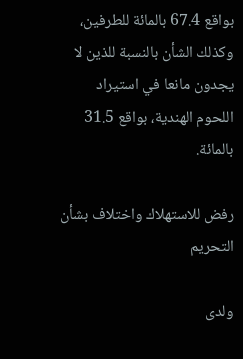بواقع 67.4 بالمائة للطرفين، وكذلك الشأن بالنسبة للذين لا يجدون مانعا في استيراد اللحوم الهندية، بواقع 31.5 بالمائة.

رفض للاستهلاك واختلاف بشأن التحريم

ولدى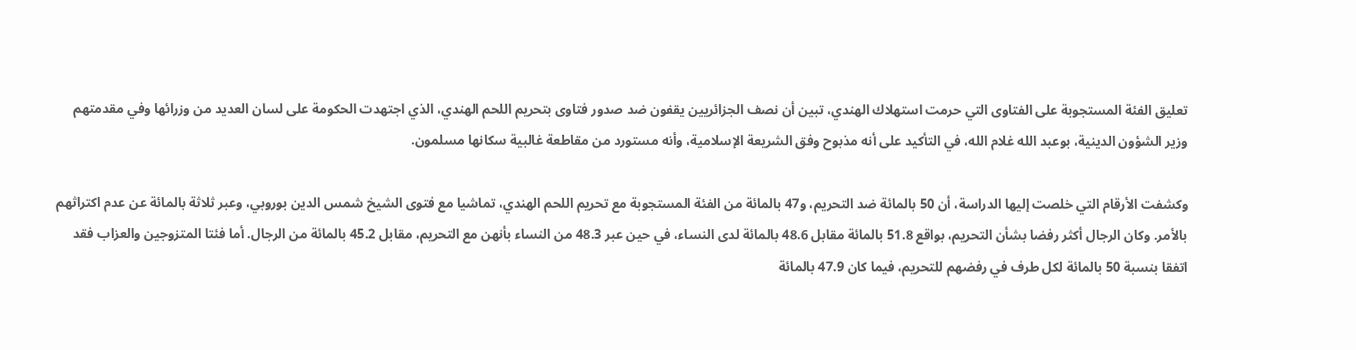تعليق الفئة المستجوبة على الفتاوى التي حرمت استهلاك الهندي، تبين أن نصف الجزائريين يقفون ضد صدور فتاوى بتحريم اللحم الهندي، الذي اجتهدت الحكومة على لسان العديد من وزرائها وفي مقدمتهم وزير الشؤون الدينية، بوعبد الله غلام الله، في التأكيد على أنه مذبوح وفق الشريعة الإسلامية، وأنه مستورد من مقاطعة غالبية سكانها مسلمون.

وكشفت الأرقام التي خلصت إليها الدراسة، أن 50 بالمائة ضد التحريم، و47 بالمائة من الفئة المستجوبة مع تحريم اللحم الهندي، تماشيا مع فتوى الشيخ شمس الدين بوروبي، وعبر ثلاثة بالمائة عن عدم اكتراثهم بالأمر. وكان الرجال أكثر رفضا بشأن التحريم، بواقع 51.8 بالمائة مقابل 48.6 بالمائة لدى النساء، في حين عبر 48.3 من النساء بأنهن مع التحريم، مقابل 45.2 بالمائة من الرجال. أما فئتا المتزوجين والعزاب فقد اتفقا بنسبة 50 بالمائة لكل طرف في رفضهم للتحريم، فيما كان 47.9 بالمائة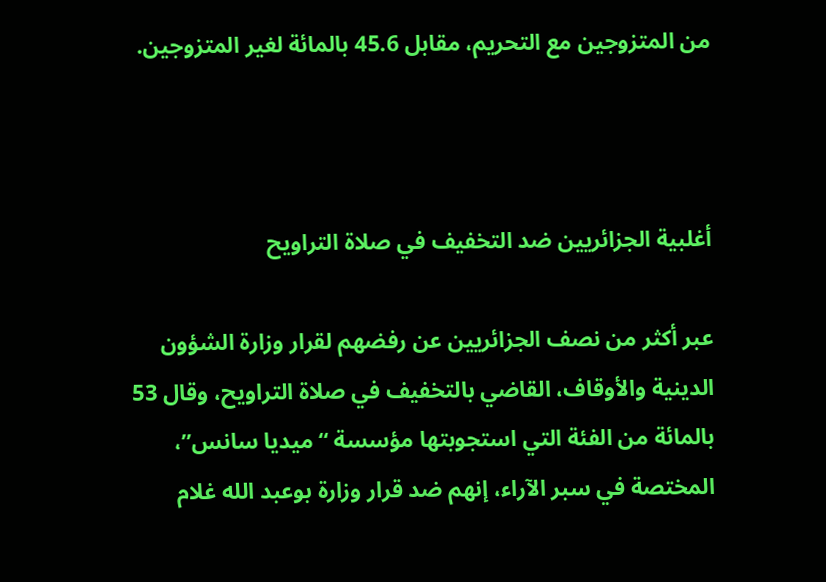من المتزوجين مع التحريم، مقابل 45.6 بالمائة لغير المتزوجين.



أغلبية الجزائريين ضد التخفيف في صلاة التراويح

عبر أكثر من نصف الجزائريين عن رفضهم لقرار وزارة الشؤون الدينية والأوقاف، القاضي بالتخفيف في صلاة التراويح، وقال 53 بالمائة من الفئة التي استجوبتها مؤسسة “ميديا سانس”، المختصة في سبر الآراء، إنهم ضد قرار وزارة بوعبد الله غلام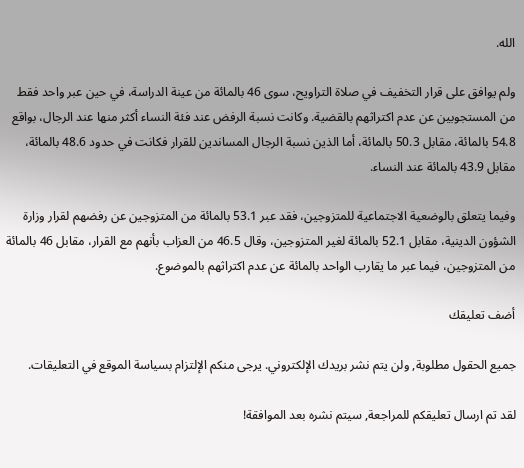الله.

ولم يوافق على قرار التخفيف في صلاة التراويح، سوى 46 بالمائة من عينة الدراسة، في حين عبر واحد فقط من المستجوبين عن عدم اكتراثهم بالقضية. وكانت نسبة الرفض عند فئة النساء أكثر منها عند الرجال، بواقع 54.8 بالمائة، مقابل 50.3 بالمائة، أما الذين نسبة الرجال المساندين للقرار فكانت في حدود 48.6 بالمائة، مقابل 43.9 بالمائة عند النساء.

وفيما يتعلق بالوضعية الاجتماعية للمتزوجين، فقد عبر 53.1 بالمائة من المتزوجين عن رفضهم لقرار وزارة الشؤون الدينية، مقابل 52.1 بالمائة لغير المتزوجين، وقال 46.5 من العزاب بأنهم مع القرار، مقابل 46 بالمائة من المتزوجين، فيما عبر ما يقارب الواحد بالمائة عن عدم اكتراثهم بالموضوع.

أضف تعليقك

جميع الحقول مطلوبة, ولن يتم نشر بريدك الإلكتروني. يرجى منكم الإلتزام بسياسة الموقع في التعليقات.

لقد تم ارسال تعليقكم للمراجعة, سيتم نشره بعد الموافقة!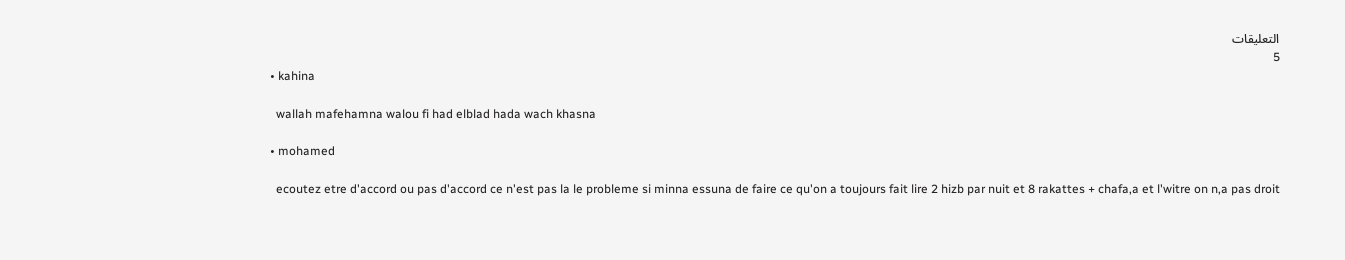التعليقات
5
  • kahina

    wallah mafehamna walou fi had elblad hada wach khasna

  • mohamed

    ecoutez etre d'accord ou pas d'accord ce n'est pas la le probleme si minna essuna de faire ce qu'on a toujours fait lire 2 hizb par nuit et 8 rakattes + chafa,a et l'witre on n,a pas droit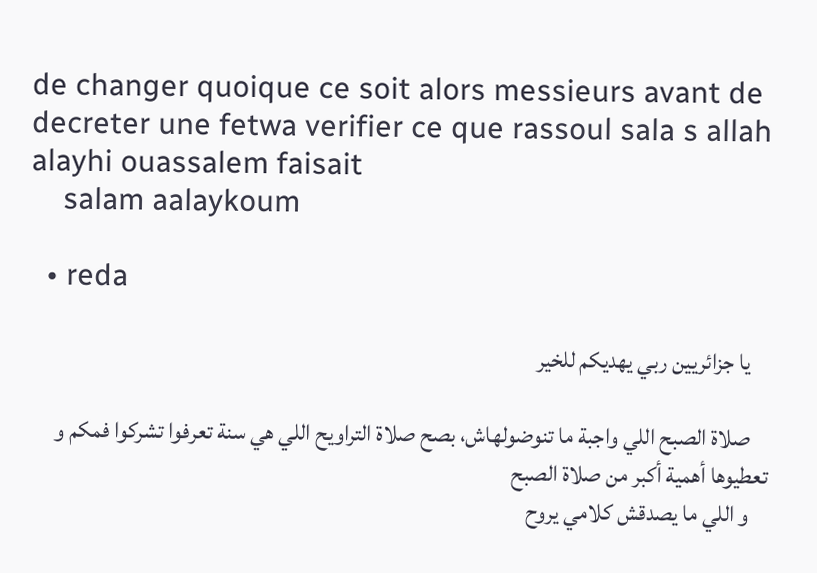de changer quoique ce soit alors messieurs avant de decreter une fetwa verifier ce que rassoul sala s allah alayhi ouassalem faisait
    salam aalaykoum

  • reda

    يا جزائريين ربي يهديكم للخير

    صلاة الصبح اللي واجبة ما تنوضولهاش، بصح صلاة التراويح اللي هي سنة تعرفوا تشركوا فمكم و تعطيوها أهمية أكبر من صلاة الصبح
    و اللي ما يصدقش كلامي يروح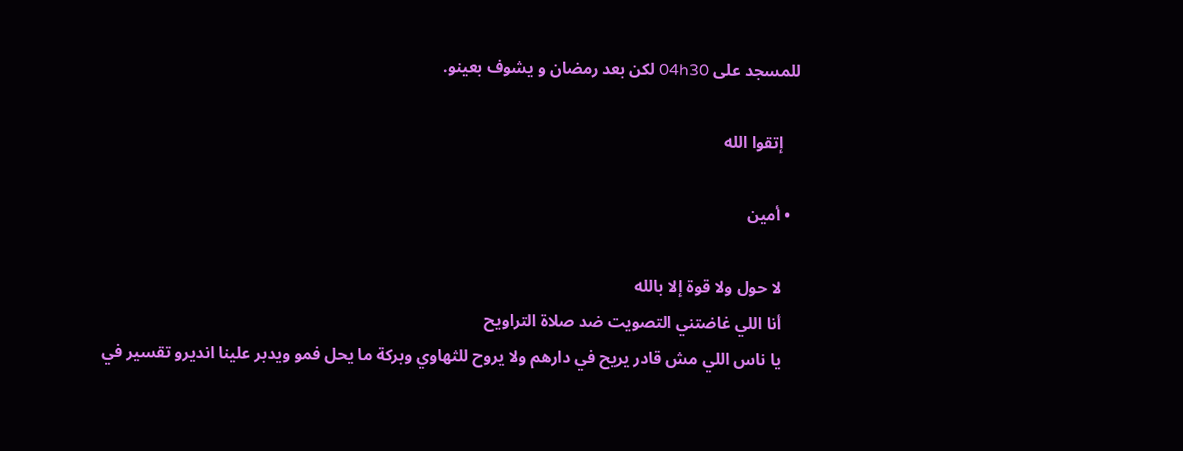للمسجد على 04h30 لكن بعد رمضان و يشوف بعينو.

    إتقوا الله

  • أمين

    لا حول ولا قوة إلا بالله
    أنا اللي غاضتني التصويت ضد صلاة التراويح
    يا ناس اللي مش قادر يريح في دارهم ولا يروح للثهاوي وبركة ما يحل فمو ويدبر علينا انديرو تقسير في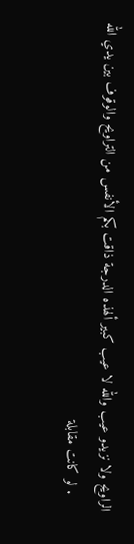الراويح ولا نزيدو عيب والله لا عيب كبير ألهذه الدرجة ذاقت بكم الأنفس من التراويح والوقوف بين يدي الله
    . لو كانت مقابلة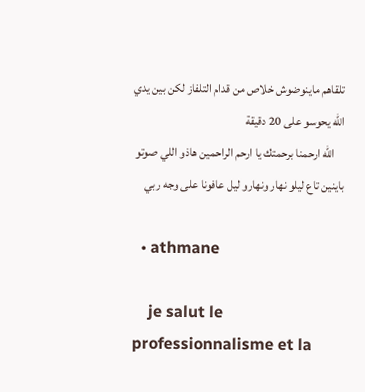تلقاهم ماينوضوش خلاص من قدام التلفاز لكن بين يدي الله يحوسو على 20 دقيقة
    الله ارحمنا برحمتك يا ارحم الراحمين هاذو اللي صوتو باينين تاع ليلو نهار ونهارو ليل عافونا على وجه ربي

  • athmane

    je salut le professionnalisme et la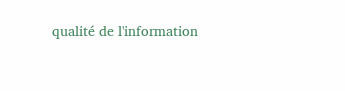qualité de l'information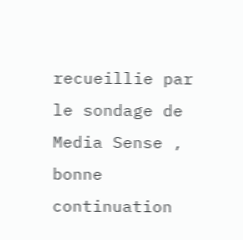recueillie par le sondage de Media Sense , bonne continuation